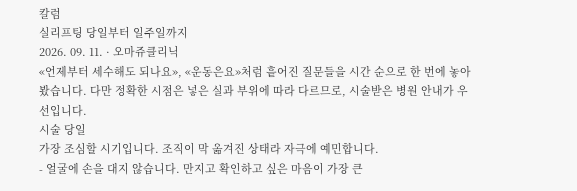칼럼
실리프팅 당일부터 일주일까지
2026. 09. 11. · 오마쥬클리닉
«언제부터 세수해도 되나요», «운동은요»처럼 흩어진 질문들을 시간 순으로 한 번에 놓아 봤습니다. 다만 정확한 시점은 넣은 실과 부위에 따라 다르므로, 시술받은 병원 안내가 우선입니다.
시술 당일
가장 조심할 시기입니다. 조직이 막 옮겨진 상태라 자극에 예민합니다.
- 얼굴에 손을 대지 않습니다. 만지고 확인하고 싶은 마음이 가장 큰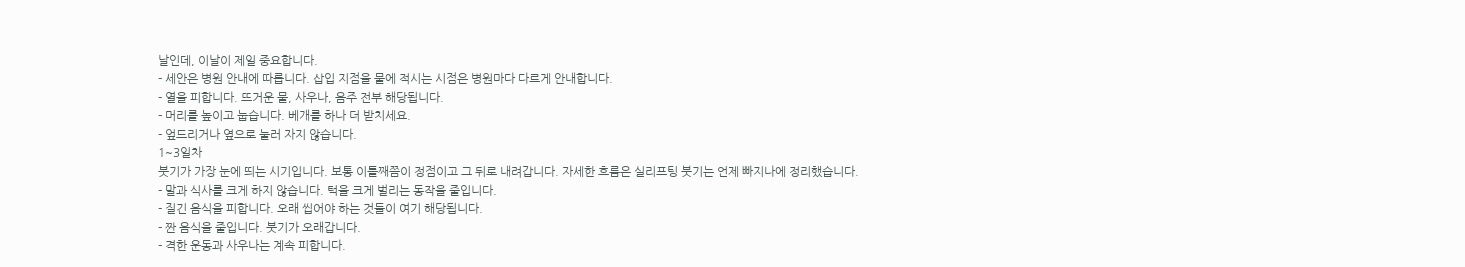날인데, 이날이 제일 중요합니다.
- 세안은 병원 안내에 따릅니다. 삽입 지점을 물에 적시는 시점은 병원마다 다르게 안내합니다.
- 열을 피합니다. 뜨거운 물, 사우나, 음주 전부 해당됩니다.
- 머리를 높이고 눕습니다. 베개를 하나 더 받치세요.
- 엎드리거나 옆으로 눌러 자지 않습니다.
1~3일차
붓기가 가장 눈에 띄는 시기입니다. 보통 이틀째쯤이 정점이고 그 뒤로 내려갑니다. 자세한 흐름은 실리프팅 붓기는 언제 빠지나에 정리했습니다.
- 말과 식사를 크게 하지 않습니다. 턱을 크게 벌리는 동작을 줄입니다.
- 질긴 음식을 피합니다. 오래 씹어야 하는 것들이 여기 해당됩니다.
- 짠 음식을 줄입니다. 붓기가 오래갑니다.
- 격한 운동과 사우나는 계속 피합니다.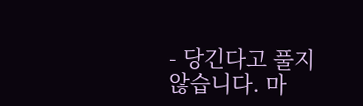- 당긴다고 풀지 않습니다. 마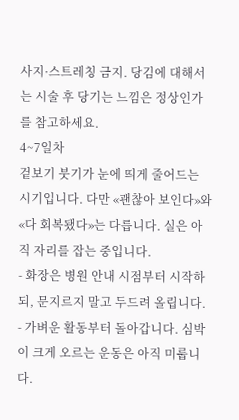사지·스트레칭 금지. 당김에 대해서는 시술 후 당기는 느낌은 정상인가를 참고하세요.
4~7일차
겉보기 붓기가 눈에 띄게 줄어드는 시기입니다. 다만 «괜찮아 보인다»와 «다 회복됐다»는 다릅니다. 실은 아직 자리를 잡는 중입니다.
- 화장은 병원 안내 시점부터 시작하되, 문지르지 말고 두드려 올립니다.
- 가벼운 활동부터 돌아갑니다. 심박이 크게 오르는 운동은 아직 미룹니다.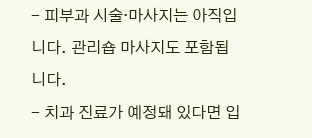- 피부과 시술·마사지는 아직입니다. 관리숍 마사지도 포함됩니다.
- 치과 진료가 예정돼 있다면 입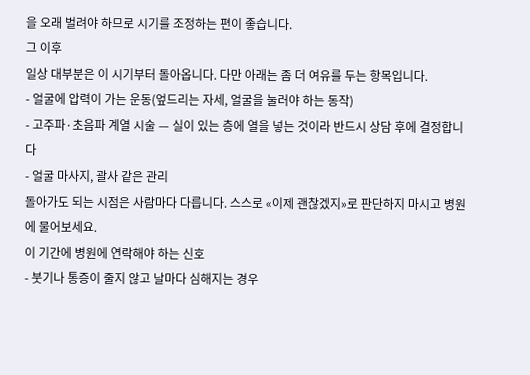을 오래 벌려야 하므로 시기를 조정하는 편이 좋습니다.
그 이후
일상 대부분은 이 시기부터 돌아옵니다. 다만 아래는 좀 더 여유를 두는 항목입니다.
- 얼굴에 압력이 가는 운동(엎드리는 자세, 얼굴을 눌러야 하는 동작)
- 고주파·초음파 계열 시술 — 실이 있는 층에 열을 넣는 것이라 반드시 상담 후에 결정합니다
- 얼굴 마사지, 괄사 같은 관리
돌아가도 되는 시점은 사람마다 다릅니다. 스스로 «이제 괜찮겠지»로 판단하지 마시고 병원에 물어보세요.
이 기간에 병원에 연락해야 하는 신호
- 붓기나 통증이 줄지 않고 날마다 심해지는 경우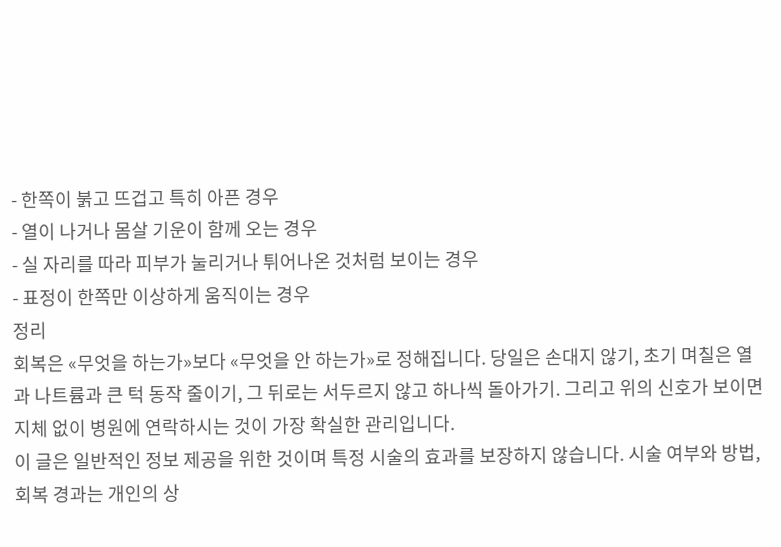- 한쪽이 붉고 뜨겁고 특히 아픈 경우
- 열이 나거나 몸살 기운이 함께 오는 경우
- 실 자리를 따라 피부가 눌리거나 튀어나온 것처럼 보이는 경우
- 표정이 한쪽만 이상하게 움직이는 경우
정리
회복은 «무엇을 하는가»보다 «무엇을 안 하는가»로 정해집니다. 당일은 손대지 않기, 초기 며칠은 열과 나트륨과 큰 턱 동작 줄이기, 그 뒤로는 서두르지 않고 하나씩 돌아가기. 그리고 위의 신호가 보이면 지체 없이 병원에 연락하시는 것이 가장 확실한 관리입니다.
이 글은 일반적인 정보 제공을 위한 것이며 특정 시술의 효과를 보장하지 않습니다. 시술 여부와 방법, 회복 경과는 개인의 상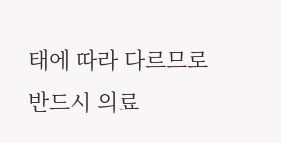태에 따라 다르므로 반드시 의료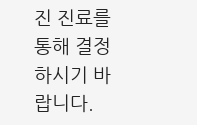진 진료를 통해 결정하시기 바랍니다.